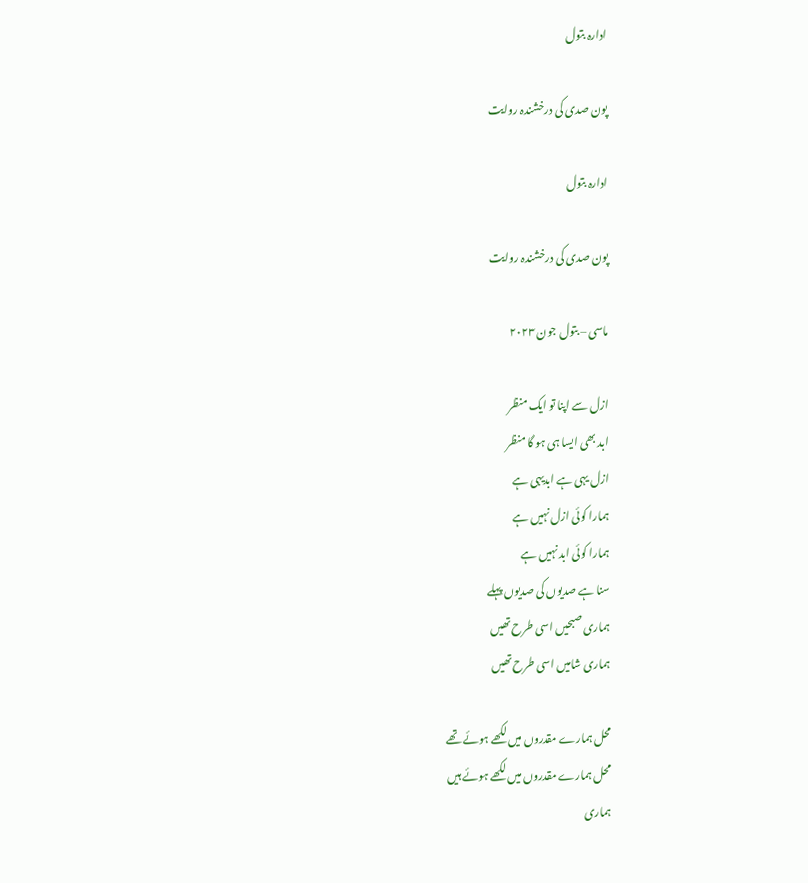ادارہ بتول

پون صدی کی درخشندہ روایت

ادارہ بتول

پون صدی کی درخشندہ روایت

ماسی – بتول جون ۲۰۲۳

ازل سے اپنا تو ایک منظر
ابد بھی ایسا ہی ہو گا منظر
ازل یہی ہے ابدیہی ہے
ہمارا کوئی ازل نہیں ہے
ہمارا کوئی ابد نہیں ہے
سنا ہے صدیوں کی صدیوں پہلے
ہماری صبحیں اسی طرح تھیں
ہماری شامیں اسی طرح تھیں

محل ہمارے مقدروں میں لکھے ہوئے تھے
محل ہمارے مقدروں میں لکھے ہوئے ہیں
ہماری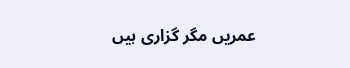عمریں مگر گزاری ہیں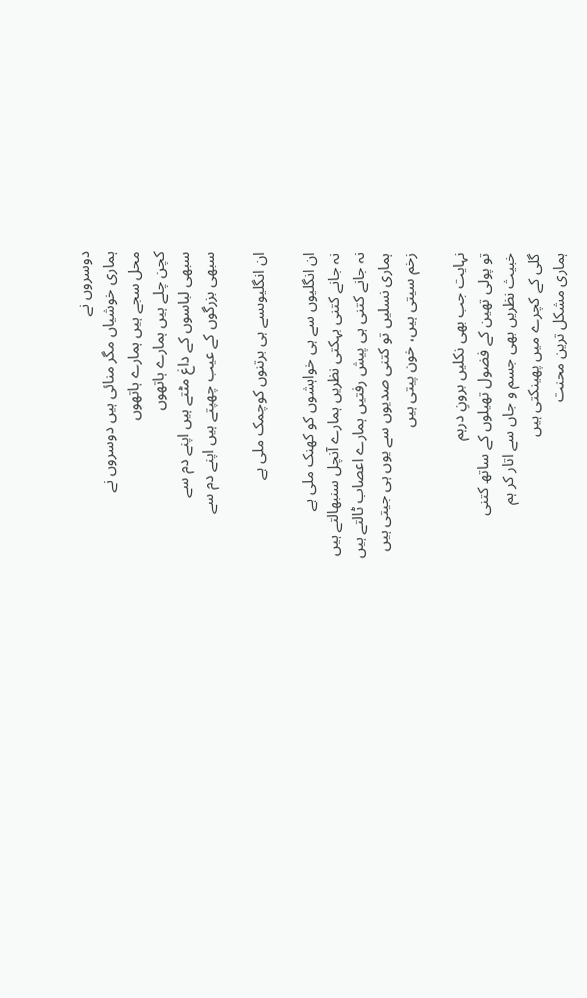دوسروں نے
ہماری خوشیاں مگر منائی ہیں دوسروں نے
محل سجے ہیں ہمارے ہاتھوں
کچن چلے ہیں ہمارے ہاتھوں
سبھی لباسوں کے داغ مٹتے ہیں اپنے دم سے
سبھی بزرگوں کے عیب چھپتے ہیں اپنے دم سے

ان انگلیوںسے ہی برتنوں کوچمک ملی ہے

ان انگلیوں سے ہی خواہشوں کو کھنک ملی ہے
نہ جانے کتنی بہکتی نظریں ہمارے آنچل سنبھالتے ہیں
نہ جانے کتنی ہی پیش رفتیں ہمارے اعصاب ٹالتے ہیں
ہماری نسلیں تو کتنی صدیوں سے یوں ہی جیتی ہیں
زخم سیتی ہیں، خون پیتی ہیں

نہایت جب بھی نکلیں برونِ درہم
تو پولی تھین کے فضول تھیلوں کے ساتھ کتنی
خبیث نظریں بھی جسم و جاں سے اتار کر ہم
گلی کے کچرے میں پھینکتی ہیں
ہماری مشکل ترین محنت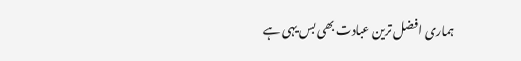ہماری افضل ترین عبادت بھی بس یہی ہے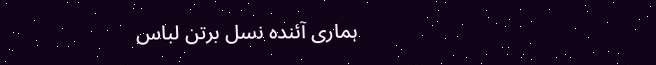ہماری آئندہ نسل برتن لباس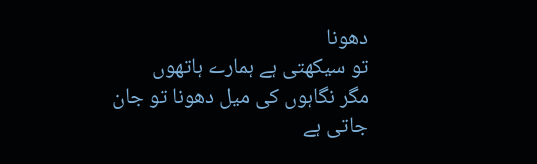دھونا
تو سیکھتی ہے ہمارے ہاتھوں
مگر نگاہوں کی میل دھونا تو جان جاتی ہے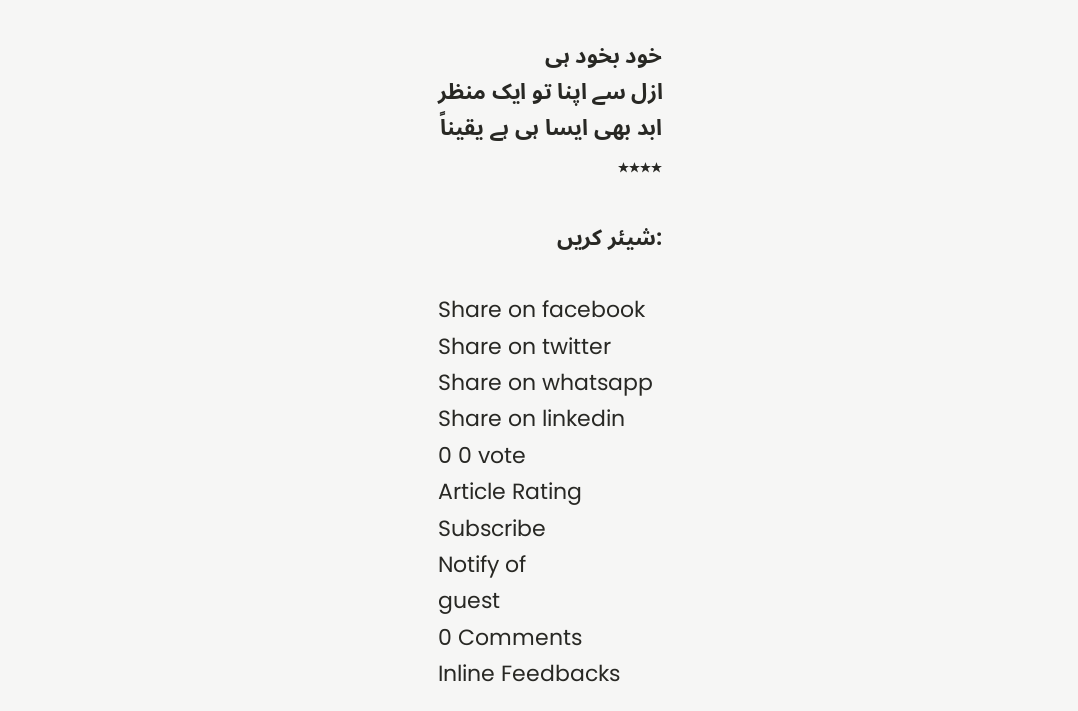خود بخود ہی
ازل سے اپنا تو ایک منظر
ابد بھی ایسا ہی ہے یقیناً
٭٭٭٭

:شیئر کریں

Share on facebook
Share on twitter
Share on whatsapp
Share on linkedin
0 0 vote
Article Rating
Subscribe
Notify of
guest
0 Comments
Inline Feedbacks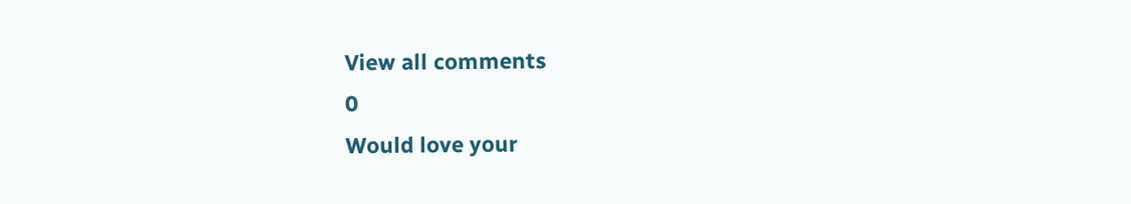View all comments
0
Would love your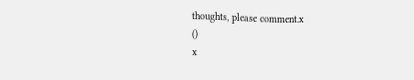thoughts, please comment.x
()
x